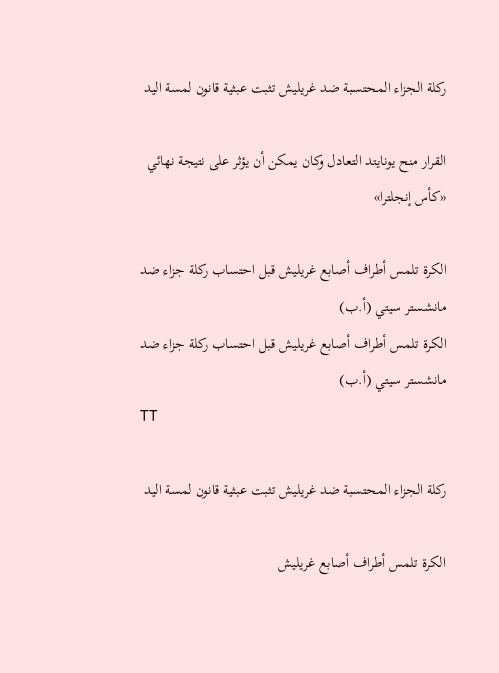ركلة الجزاء المحتسبة ضد غريليش تثبت عبثية قانون لمسة اليد

القرار منح يونايتد التعادل وكان يمكن أن يؤثر على نتيجة نهائي «كأس إنجلترا»

الكرة تلمس أطراف أصابع غريليش قبل احتساب ركلة جزاء ضد مانشستر سيتي (أ.ب)
الكرة تلمس أطراف أصابع غريليش قبل احتساب ركلة جزاء ضد مانشستر سيتي (أ.ب)
TT

ركلة الجزاء المحتسبة ضد غريليش تثبت عبثية قانون لمسة اليد

الكرة تلمس أطراف أصابع غريليش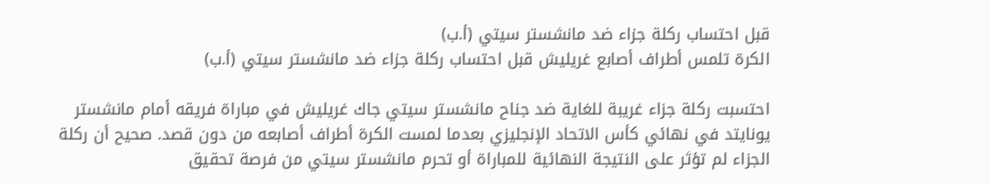قبل احتساب ركلة جزاء ضد مانشستر سيتي (أ.ب)
الكرة تلمس أطراف أصابع غريليش قبل احتساب ركلة جزاء ضد مانشستر سيتي (أ.ب)

احتسبت ركلة جزاء غريبة للغاية ضد جناح مانشستر سيتي جاك غريليش في مباراة فريقه أمام مانشستر يونايتد في نهائي كأس الاتحاد الإنجليزي بعدما لمست الكرة أطراف أصابعه من دون قصد. صحيح أن ركلة الجزاء لم تؤثر على النتيجة النهائية للمباراة أو تحرم مانشستر سيتي من فرصة تحقيق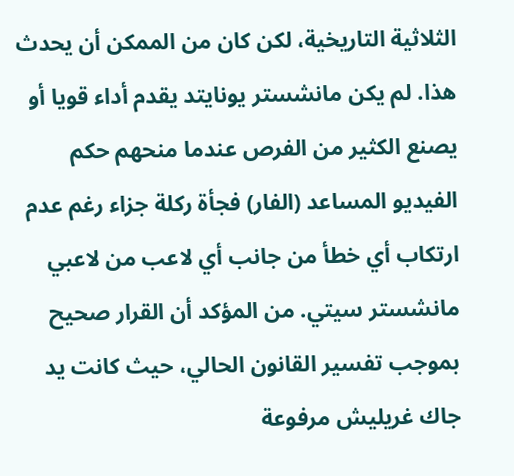الثلاثية التاريخية، لكن كان من الممكن أن يحدث هذا. لم يكن مانشستر يونايتد يقدم أداء قويا أو يصنع الكثير من الفرص عندما منحهم حكم الفيديو المساعد (الفار) فجأة ركلة جزاء رغم عدم ارتكاب أي خطأ من جانب أي لاعب من لاعبي مانشستر سيتي. من المؤكد أن القرار صحيح بموجب تفسير القانون الحالي، حيث كانت يد جاك غريليش مرفوعة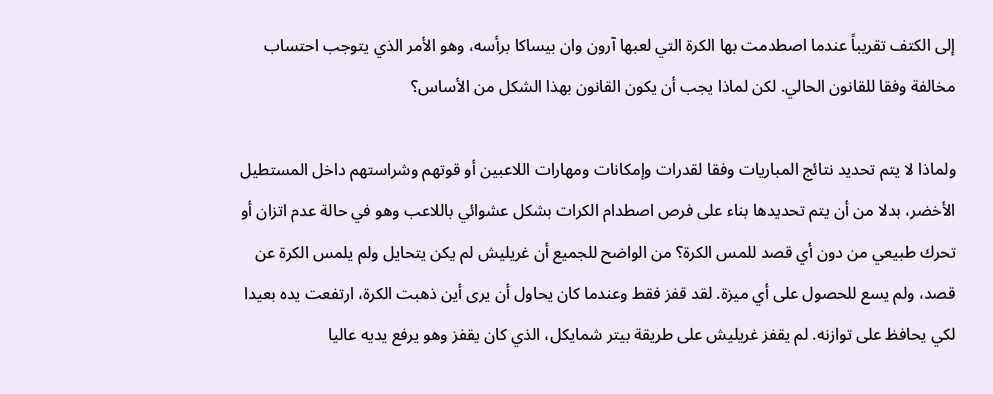إلى الكتف تقريباً عندما اصطدمت بها الكرة التي لعبها آرون وان بيساكا برأسه، وهو الأمر الذي يتوجب احتساب مخالفة وفقا للقانون الحالي. لكن لماذا يجب أن يكون القانون بهذا الشكل من الأساس؟

ولماذا لا يتم تحديد نتائج المباريات وفقا لقدرات وإمكانات ومهارات اللاعبين أو قوتهم وشراستهم داخل المستطيل الأخضر، بدلا من أن يتم تحديدها بناء على فرص اصطدام الكرات بشكل عشوائي باللاعب وهو في حالة عدم اتزان أو تحرك طبيعي من دون أي قصد للمس الكرة؟ من الواضح للجميع أن غريليش لم يكن يتحايل ولم يلمس الكرة عن قصد، ولم يسع للحصول على أي ميزة. لقد قفز فقط وعندما كان يحاول أن يرى أين ذهبت الكرة، ارتفعت يده بعيدا لكي يحافظ على توازنه. لم يقفز غريليش على طريقة بيتر شمايكل، الذي كان يقفز وهو يرفع يديه عاليا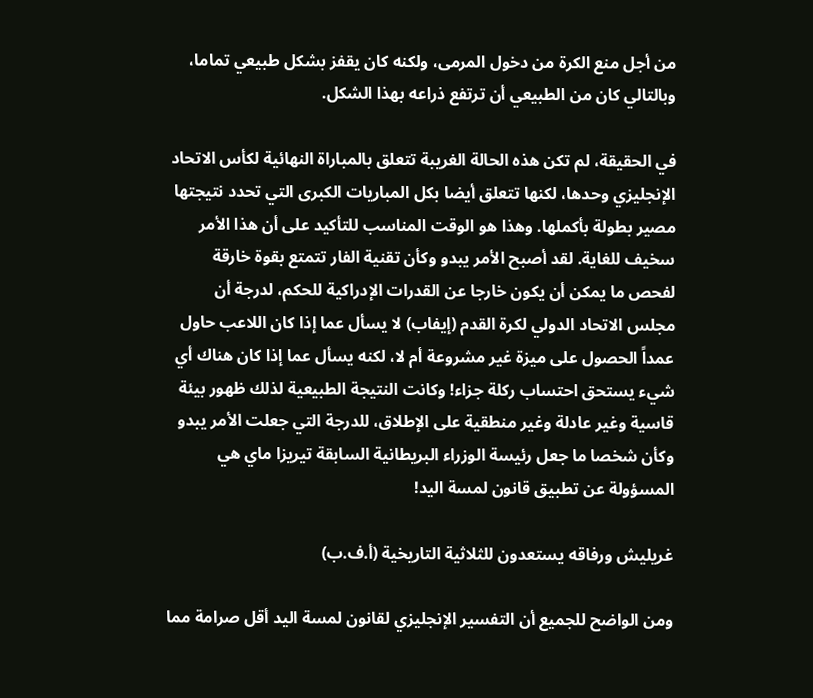من أجل منع الكرة من دخول المرمى، ولكنه كان يقفز بشكل طبيعي تماما، وبالتالي كان من الطبيعي أن ترتفع ذراعه بهذا الشكل.

في الحقيقة، لم تكن هذه الحالة الغريبة تتعلق بالمباراة النهائية لكأس الاتحاد الإنجليزي وحدها، لكنها تتعلق أيضا بكل المباريات الكبرى التي تحدد نتيجتها مصير بطولة بأكملها. وهذا هو الوقت المناسب للتأكيد على أن هذا الأمر سخيف للغاية. لقد أصبح الأمر يبدو وكأن تقنية الفار تتمتع بقوة خارقة لفحص ما يمكن أن يكون خارجا عن القدرات الإدراكية للحكم، لدرجة أن مجلس الاتحاد الدولي لكرة القدم (إيفاب) لا يسأل عما إذا كان اللاعب حاول عمداً الحصول على ميزة غير مشروعة أم لا، لكنه يسأل عما إذا كان هناك أي شيء يستحق احتساب ركلة جزاء! وكانت النتيجة الطبيعية لذلك ظهور بيئة قاسية وغير عادلة وغير منطقية على الإطلاق، للدرجة التي جعلت الأمر يبدو وكأن شخصا ما جعل رئيسة الوزراء البريطانية السابقة تيريزا ماي هي المسؤولة عن تطبيق قانون لمسة اليد!

غريليش ورفاقه يستعدون للثلاثية التاريخية (أ.ف.ب)

ومن الواضح للجميع أن التفسير الإنجليزي لقانون لمسة اليد أقل صرامة مما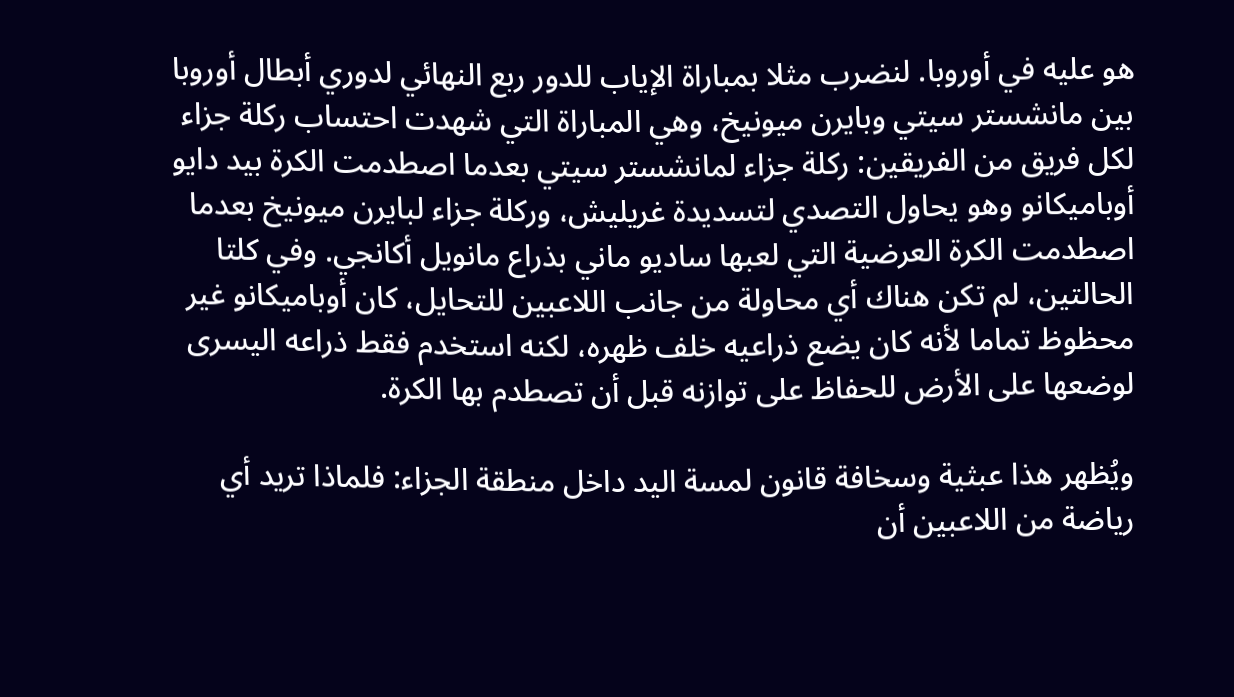هو عليه في أوروبا. لنضرب مثلا بمباراة الإياب للدور ربع النهائي لدوري أبطال أوروبا بين مانشستر سيتي وبايرن ميونيخ، وهي المباراة التي شهدت احتساب ركلة جزاء لكل فريق من الفريقين: ركلة جزاء لمانشستر سيتي بعدما اصطدمت الكرة بيد دايو أوباميكانو وهو يحاول التصدي لتسديدة غريليش، وركلة جزاء لبايرن ميونيخ بعدما اصطدمت الكرة العرضية التي لعبها ساديو ماني بذراع مانويل أكانجي. وفي كلتا الحالتين، لم تكن هناك أي محاولة من جانب اللاعبين للتحايل، كان أوباميكانو غير محظوظ تماما لأنه كان يضع ذراعيه خلف ظهره، لكنه استخدم فقط ذراعه اليسرى لوضعها على الأرض للحفاظ على توازنه قبل أن تصطدم بها الكرة.

ويُظهر هذا عبثية وسخافة قانون لمسة اليد داخل منطقة الجزاء: فلماذا تريد أي رياضة من اللاعبين أن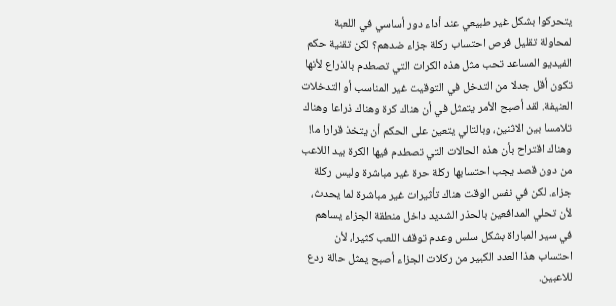يتحركوا بشكل غير طبيعي عند أداء دور أساسي في اللعبة لمحاولة تقليل فرص احتساب ركلة جزاء ضدهم؟ لكن تقنية حكم الفيديو المساعد تحب مثل هذه الكرات التي تصطدم بالذراع لأنها تكون أقل جدلا من التدخل في التوقيت غير المناسب أو التدخلات العنيفة. لقد أصبح الأمر يتمثل في أن هناك كرة وهناك ذراعا وهناك تلامسا بين الاثنين، وبالتالي يتعين على الحكم أن يتخذ قرارا ما! وهناك اقتراح بأن هذه الحالات التي تصطدم فيها الكرة بيد اللاعب من دون قصد يجب احتسابها ركلة حرة غير مباشرة وليس ركلة جزاء. لكن في نفس الوقت هناك تأثيرات غير مباشرة لما يحدث، لأن تحلي المدافعين بالحذر الشديد داخل منطقة الجزاء يساهم في سير المباراة بشكل سلس وعدم توقف اللعب كثيرا، لأن احتساب هذا العدد الكبير من ركلات الجزاء أصبح يمثل حالة ردع للاعبين.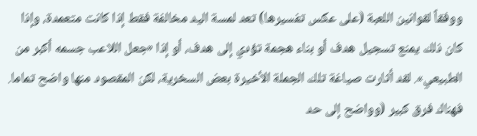ووفقاً لقوانين اللعبة (على عكس تفسيرها) تعد لمسة اليد مخالفة فقط إذا كانت متعمدة، وإذا كان ذلك يمنع تسجيل هدف أو بناء هجمة تؤدي إلى هدف، أو إذا «جعل اللاعب جسمه أكبر من الطبيعي». لقد أثارت صياغة تلك الجملة الأخيرة بعض السخرية، لكن المقصود منها واضح تماما. فهناك فرق كبير (وواضح إلى حد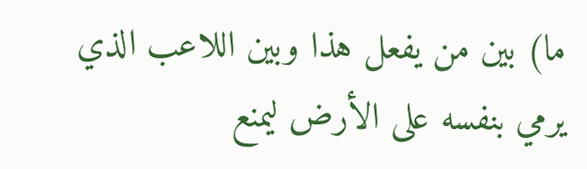ما) بين من يفعل هذا وبين اللاعب الذي يرمي بنفسه على الأرض ليمنع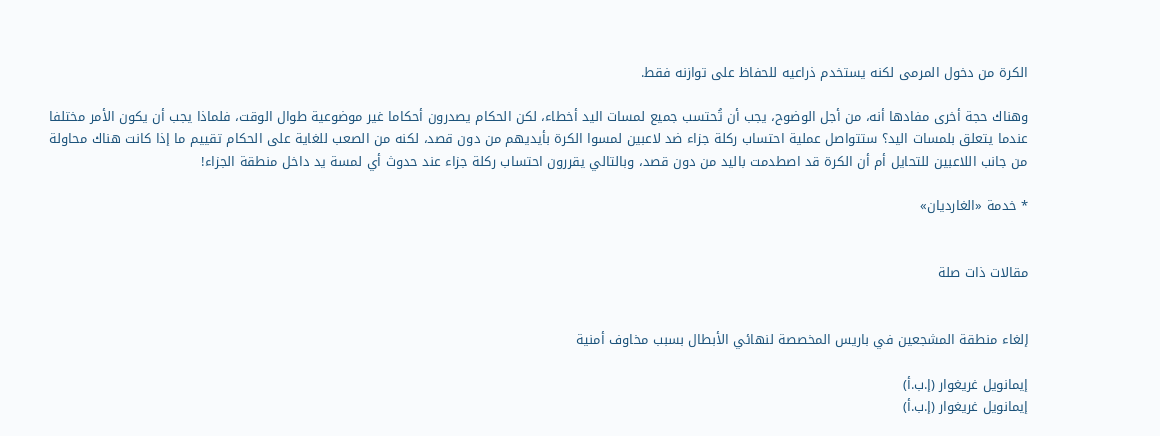الكرة من دخول المرمى لكنه يستخدم ذراعيه للحفاظ على توازنه فقط.

وهناك حجة أخرى مفادها أنه، من أجل الوضوح، يجب أن تُحتسب جميع لمسات اليد أخطاء، لكن الحكام يصدرون أحكاما غير موضوعية طوال الوقت، فلماذا يجب أن يكون الأمر مختلفا عندما يتعلق بلمسات اليد؟ ستتواصل عملية احتساب ركلة جزاء ضد لاعبين لمسوا الكرة بأيديهم من دون قصد، لكنه من الصعب للغاية على الحكام تقييم ما إذا كانت هناك محاولة من جانب اللاعبين للتحايل أم أن الكرة قد اصطدمت باليد من دون قصد، وبالتالي يقررون احتساب ركلة جزاء عند حدوث أي لمسة يد داخل منطقة الجزاء!

* خدمة «الغارديان»


مقالات ذات صلة


إلغاء منطقة المشجعين في باريس المخصصة لنهائي الأبطال بسبب مخاوف أمنية

إيمانويل غريغوار (إ.ب.أ)
إيمانويل غريغوار (إ.ب.أ)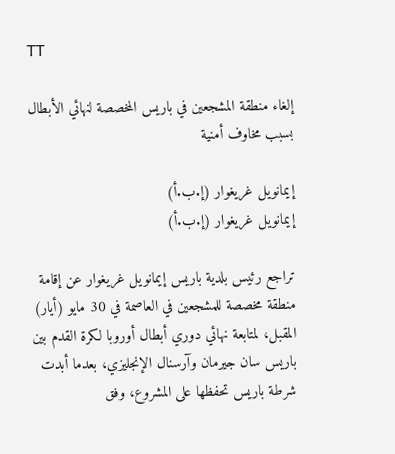TT

إلغاء منطقة المشجعين في باريس المخصصة لنهائي الأبطال بسبب مخاوف أمنية

إيمانويل غريغوار (إ.ب.أ)
إيمانويل غريغوار (إ.ب.أ)

تراجع رئيس بلدية باريس إيمانويل غريغوار عن إقامة منطقة مخصصة للمشجعين في العاصمة في 30 مايو (أيار) المقبل، لمتابعة نهائي دوري أبطال أوروبا لكرة القدم بين باريس سان جيرمان وآرسنال الإنجليزي، بعدما أبدت شرطة باريس تحفظها على المشروع، وفق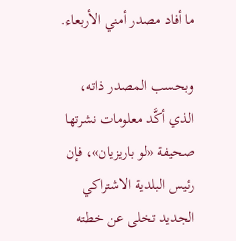ما أفاد مصدر أمني الأربعاء.

وبحسب المصدر ذاته، الذي أكَّد معلومات نشرتها صحيفة «لو باريزيان»، فإن رئيس البلدية الاشتراكي الجديد تخلى عن خطته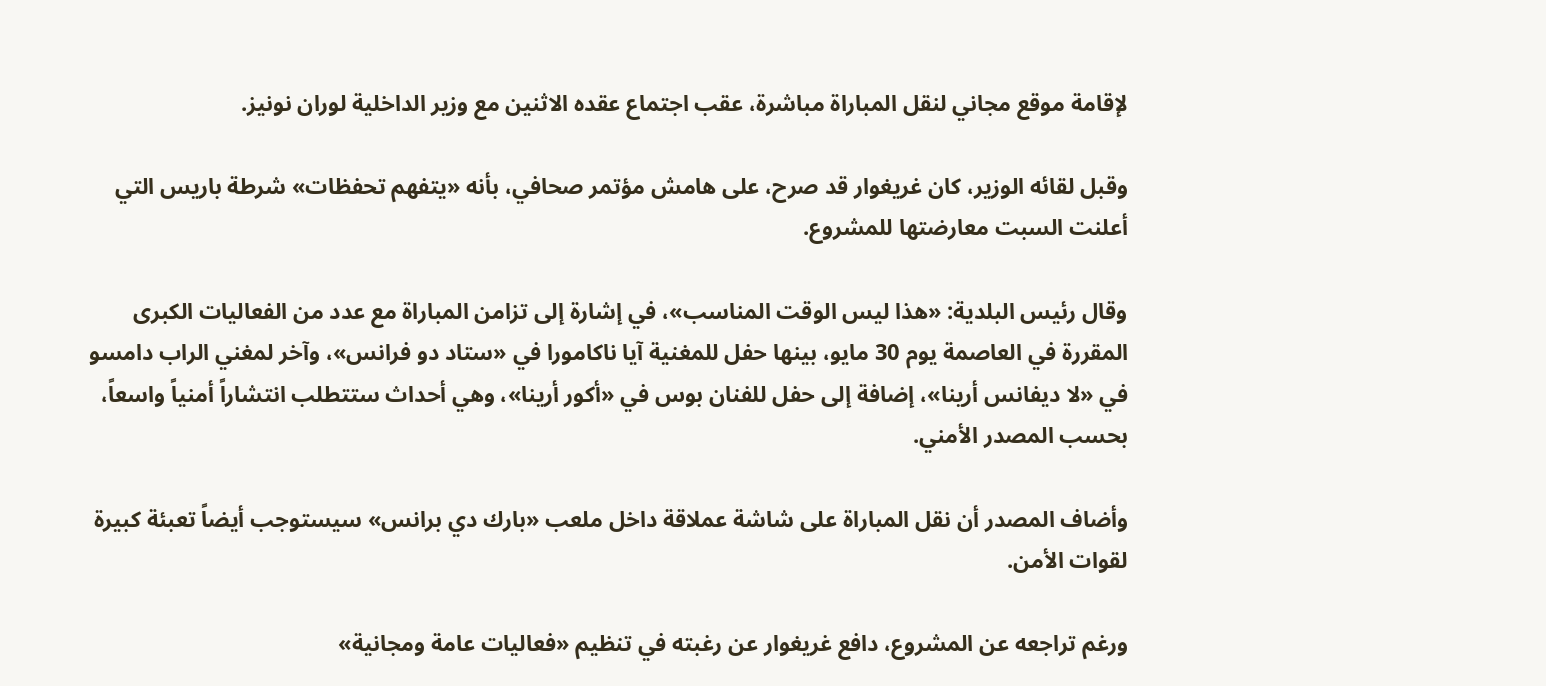لإقامة موقع مجاني لنقل المباراة مباشرة، عقب اجتماع عقده الاثنين مع وزير الداخلية لوران نونيز.

وقبل لقائه الوزير، كان غريغوار قد صرح، على هامش مؤتمر صحافي، بأنه «يتفهم تحفظات» شرطة باريس التي أعلنت السبت معارضتها للمشروع.

وقال رئيس البلدية: «هذا ليس الوقت المناسب»، في إشارة إلى تزامن المباراة مع عدد من الفعاليات الكبرى المقررة في العاصمة يوم 30 مايو، بينها حفل للمغنية آيا ناكامورا في «ستاد دو فرانس»، وآخر لمغني الراب دامسو في «لا ديفانس أرينا»، إضافة إلى حفل للفنان بوس في «أكور أرينا»، وهي أحداث ستتطلب انتشاراً أمنياً واسعاً، بحسب المصدر الأمني.

وأضاف المصدر أن نقل المباراة على شاشة عملاقة داخل ملعب «بارك دي برانس» سيستوجب أيضاً تعبئة كبيرة لقوات الأمن.

ورغم تراجعه عن المشروع، دافع غريغوار عن رغبته في تنظيم «فعاليات عامة ومجانية»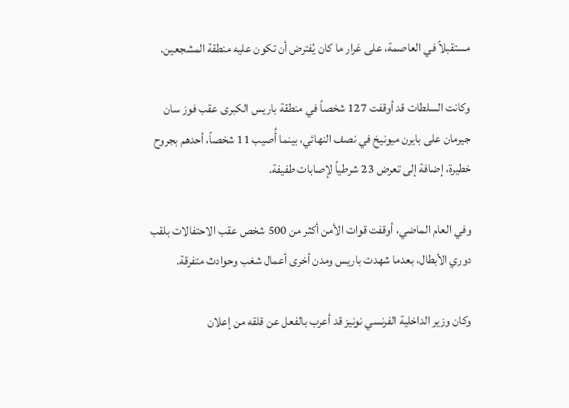مستقبلاً في العاصمة، على غرار ما كان يُفترض أن تكون عليه منطقة المشجعين.

وكانت السلطات قد أوقفت 127 شخصاً في منطقة باريس الكبرى عقب فوز سان جيرمان على بايرن ميونيخ في نصف النهائي، بينما أُصيب 11 شخصاً، أحدهم بجروح خطيرة، إضافة إلى تعرض 23 شرطياً لإصابات طفيفة.

وفي العام الماضي، أوقفت قوات الأمن أكثر من 500 شخص عقب الاحتفالات بلقب دوري الأبطال، بعدما شهدت باريس ومدن أخرى أعمال شغب وحوادث متفرقة.

وكان وزير الداخلية الفرنسي نونيز قد أعرب بالفعل عن قلقه من إعلان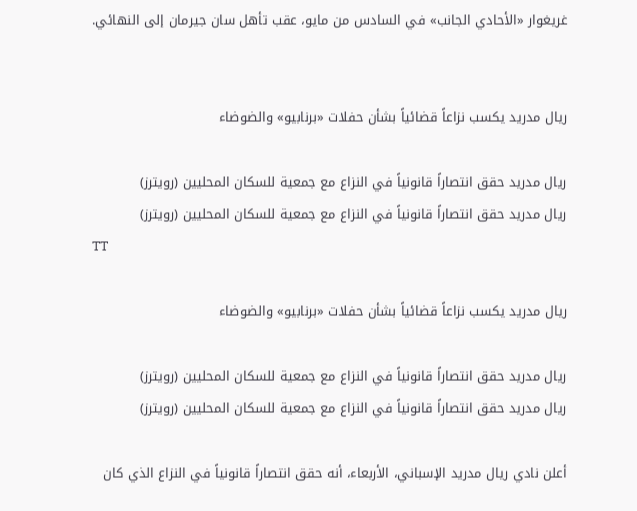غريغوار «الأحادي الجانب» في السادس من مايو، عقب تأهل سان جيرمان إلى النهائي.


ريال مدريد يكسب نزاعاً قضائياً بشأن حفلات «برنابيو» والضوضاء

ريال مدريد حقق انتصاراً قانونياً في النزاع مع جمعية للسكان المحليين (رويترز)
ريال مدريد حقق انتصاراً قانونياً في النزاع مع جمعية للسكان المحليين (رويترز)
TT

ريال مدريد يكسب نزاعاً قضائياً بشأن حفلات «برنابيو» والضوضاء

ريال مدريد حقق انتصاراً قانونياً في النزاع مع جمعية للسكان المحليين (رويترز)
ريال مدريد حقق انتصاراً قانونياً في النزاع مع جمعية للسكان المحليين (رويترز)

أعلن نادي ريال مدريد الإسباني، الأربعاء، أنه حقق انتصاراً قانونياً في النزاع الذي كان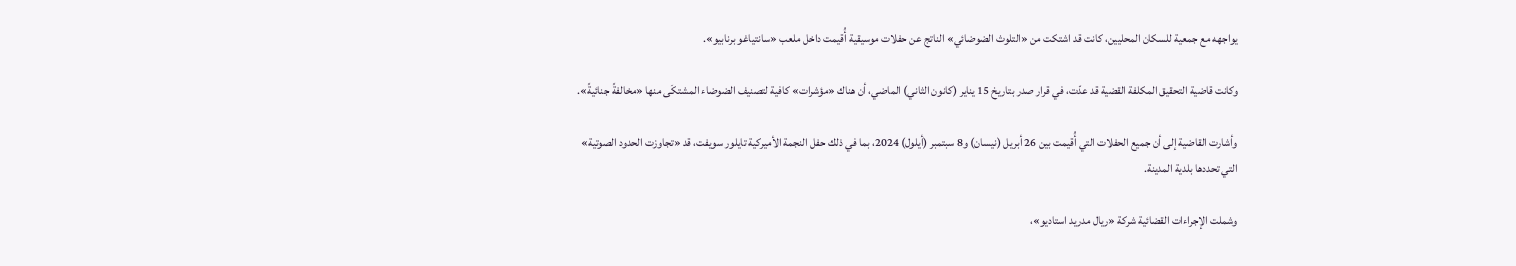يواجهه مع جمعية للسكان المحليين، كانت قد اشتكت من «التلوث الضوضائي» الناتج عن حفلات موسيقية أُقيمت داخل ملعب «سانتياغو برنابيو».

وكانت قاضية التحقيق المكلفة القضية قد عدّت، في قرار صدر بتاريخ 15 يناير (كانون الثاني) الماضي، أن هناك «مؤشرات» كافية لتصنيف الضوضاء المشتكَى منها «مخالفةً جنائيةً».

وأشارت القاضية إلى أن جميع الحفلات التي أُقيمت بين 26 أبريل (نيسان) و8 سبتمبر (أيلول) 2024، بما في ذلك حفل النجمة الأميركية تايلور سويفت، قد «تجاوزت الحدود الصوتية» التي تحددها بلدية المدينة.

وشملت الإجراءات القضائية شركة «ريال مدريد استاديو»،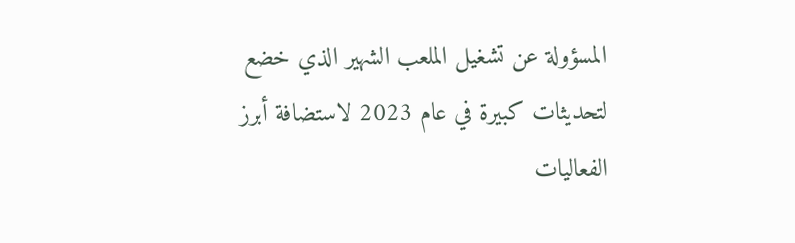المسؤولة عن تشغيل الملعب الشهير الذي خضع لتحديثات كبيرة في عام 2023 لاستضافة أبرز الفعاليات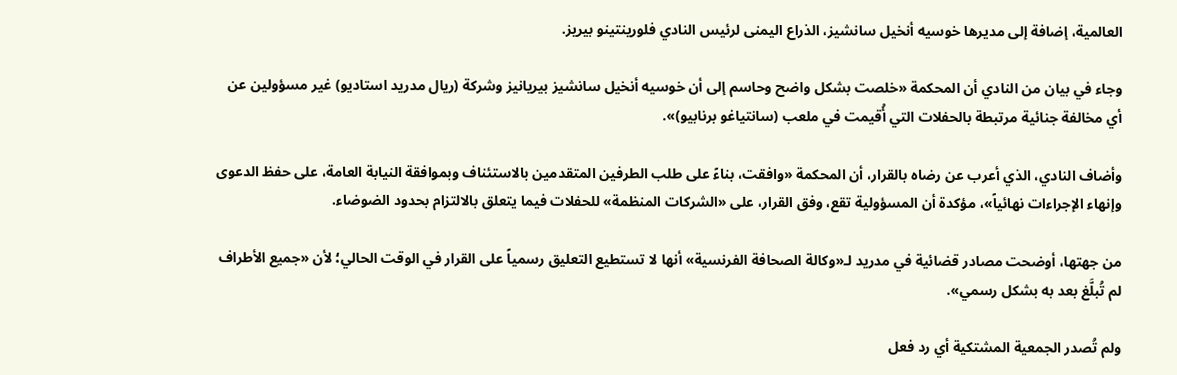العالمية، إضافة إلى مديرها خوسيه أنخيل سانشيز، الذراع اليمنى لرئيس النادي فلورينتينو بيريز.

وجاء في بيان من النادي أن المحكمة «خلصت بشكل واضح وحاسم إلى أن خوسيه أنخيل سانشيز بيريانيز وشركة (ريال مدريد استاديو) غير مسؤولين عن أي مخالفة جنائية مرتبطة بالحفلات التي أُقيمت في ملعب (سانتياغو برنابيو)».

وأضاف النادي، الذي أعرب عن رضاه بالقرار، أن المحكمة «وافقت، بناءً على طلب الطرفين المتقدمين بالاستئناف وبموافقة النيابة العامة، على حفظ الدعوى وإنهاء الإجراءات نهائياً»، مؤكدة أن المسؤولية تقع، وفق القرار، على «الشركات المنظمة» للحفلات فيما يتعلق بالالتزام بحدود الضوضاء.

من جهتها، أوضحت مصادر قضائية في مدريد لـ«وكالة الصحافة الفرنسية» أنها لا تستطيع التعليق رسمياً على القرار في الوقت الحالي؛ لأن «جميع الأطراف لم تُبلَّغ بعد به بشكل رسمي».

ولم تُصدر الجمعية المشتكية أي رد فعل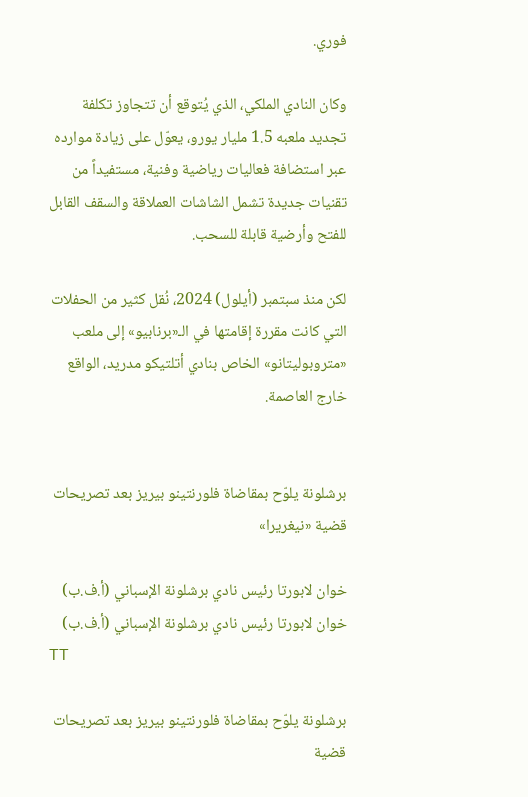فوري.

وكان النادي الملكي، الذي يُتوقع أن تتجاوز تكلفة تجديد ملعبه 1.5 مليار يورو، يعوّل على زيادة موارده عبر استضافة فعاليات رياضية وفنية، مستفيداً من تقنيات جديدة تشمل الشاشات العملاقة والسقف القابل للفتح وأرضية قابلة للسحب.

لكن منذ سبتمبر (أيلول) 2024، نُقل كثير من الحفلات التي كانت مقررة إقامتها في الـ«برنابيو» إلى ملعب «متروبوليتانو» الخاص بنادي أتلتيكو مدريد، الواقع خارج العاصمة.


برشلونة يلوّح بمقاضاة فلورنتينو بيريز بعد تصريحات قضية «نيغريرا»

خوان لابورتا رئيس نادي برشلونة الإسباني (أ.ف.ب)
خوان لابورتا رئيس نادي برشلونة الإسباني (أ.ف.ب)
TT

برشلونة يلوّح بمقاضاة فلورنتينو بيريز بعد تصريحات قضية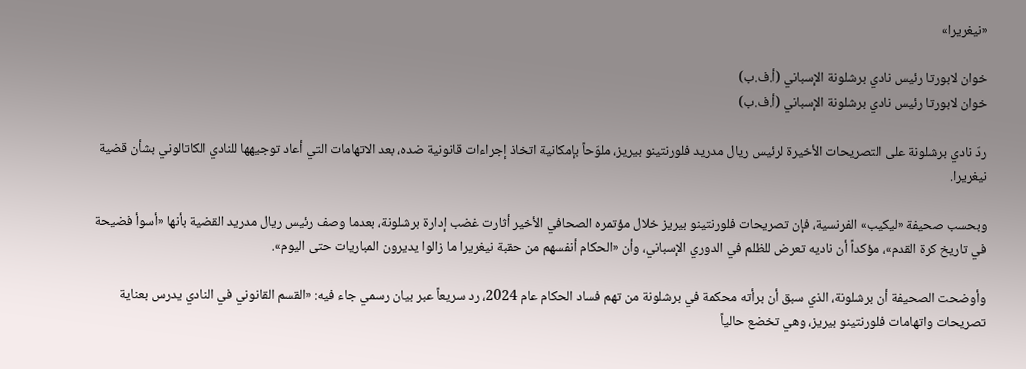«نيغريرا»

خوان لابورتا رئيس نادي برشلونة الإسباني (أ.ف.ب)
خوان لابورتا رئيس نادي برشلونة الإسباني (أ.ف.ب)

ردّ نادي برشلونة على التصريحات الأخيرة لرئيس ريال مدريد فلورنتينو بيريز، ملوّحاً بإمكانية اتخاذ إجراءات قانونية ضده، بعد الاتهامات التي أعاد توجيهها للنادي الكاتالوني بشأن قضية نيغريرا.

وبحسب صحيفة «ليكيب» الفرنسية، فإن تصريحات فلورنتينو بيريز خلال مؤتمره الصحافي الأخير أثارت غضب إدارة برشلونة، بعدما وصف رئيس ريال مدريد القضية بأنها «أسوأ فضيحة في تاريخ كرة القدم»، مؤكداً أن ناديه تعرض للظلم في الدوري الإسباني، وأن «الحكام أنفسهم من حقبة نيغريرا ما زالوا يديرون المباريات حتى اليوم».

وأوضحت الصحيفة أن برشلونة، الذي سبق أن برأته محكمة في برشلونة من تهم فساد الحكام عام 2024، رد سريعاً عبر بيان رسمي جاء فيه: «القسم القانوني في النادي يدرس بعناية تصريحات واتهامات فلورنتينو بيريز، وهي تخضع حالياً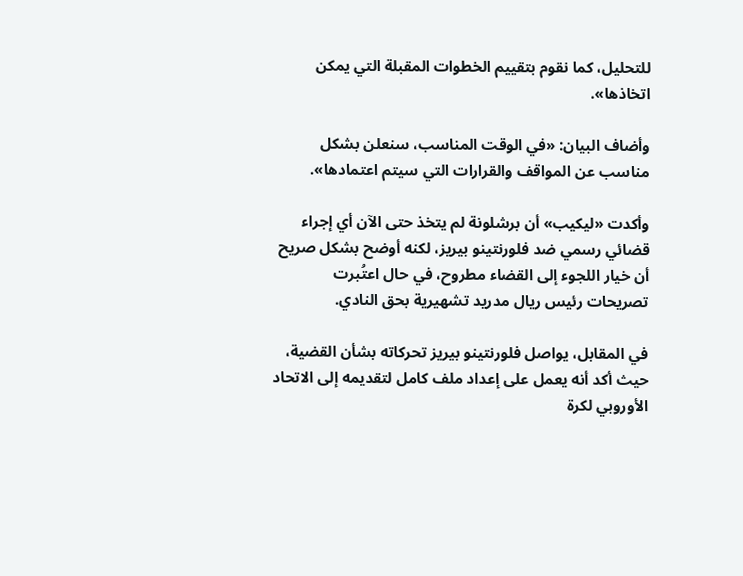للتحليل، كما نقوم بتقييم الخطوات المقبلة التي يمكن اتخاذها».

وأضاف البيان: «في الوقت المناسب، سنعلن بشكل مناسب عن المواقف والقرارات التي سيتم اعتمادها».

وأكدت «ليكيب» أن برشلونة لم يتخذ حتى الآن أي إجراء قضائي رسمي ضد فلورنتينو بيريز، لكنه أوضح بشكل صريح أن خيار اللجوء إلى القضاء مطروح، في حال اعتُبرت تصريحات رئيس ريال مدريد تشهيرية بحق النادي.

في المقابل، يواصل فلورنتينو بيريز تحركاته بشأن القضية، حيث أكد أنه يعمل على إعداد ملف كامل لتقديمه إلى الاتحاد الأوروبي لكرة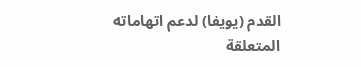القدم (يويفا) لدعم اتهاماته المتعلقة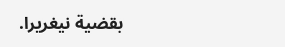بقضية نيغريرا.